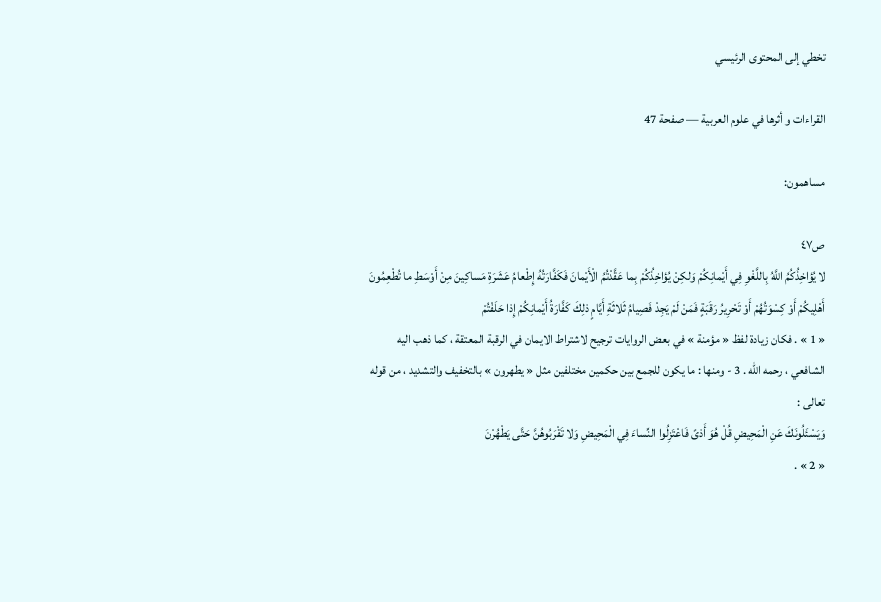تخطي إلى المحتوى الرئيسي

القراءات و أثرها في علوم العربية — صفحة 47

مساهمون:

ص٤٧
لا يُؤاخِذُكُمُ اللَّهُ بِاللَّغْوِ فِي أَيْمانِكُمْ وَلكِنْ يُؤاخِذُكُمْ بِما عَقَّدْتُمُ الْأَيْمانَ فَكَفَّارَتُهُ إِطْعامُ عَشَرَةِ مَساكِينَ مِنْ أَوْسَطِ ما تُطْعِمُونَ أَهْلِيكُمْ أَوْ كِسْوَتُهُمْ أَوْ تَحْرِيرُ رَقَبَةٍ فَمَنْ لَمْ يَجِدْ فَصِيامُ ثَلاثَةِ أَيَّامٍ ذلِكَ كَفَّارَةُ أَيْمانِكُمْ إِذا حَلَفْتُمْ
« 1 » . فكان زيادة لفظ « مؤمنة » في بعض الروايات ترجيح لاشتراط الايمان في الرقبة المعتقة ، كما ذهب اليه الشافعي ، رحمه اللّه . 3 - ومنها : ما يكون للجمع بين حكمين مختلفين مثل « يطهرون » بالتخفيف والتشديد ، من قوله تعالى :
وَيَسْئَلُونَكَ عَنِ الْمَحِيضِ قُلْ هُوَ أَذىً فَاعْتَزِلُوا النِّساءَ فِي الْمَحِيضِ وَلا تَقْرَبُوهُنَّ حَتَّى يَطْهُرْنَ
« 2 » .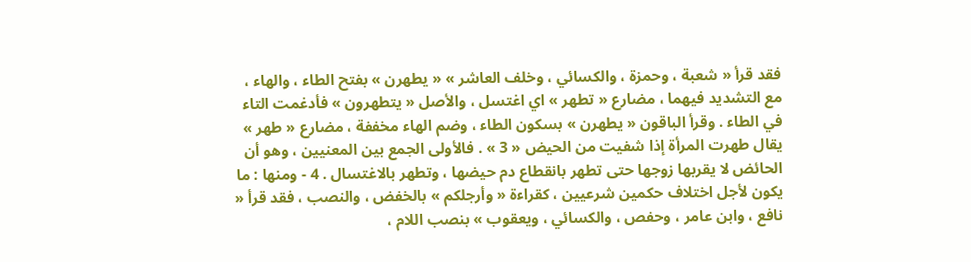فقد قرأ « شعبة ، وحمزة ، والكسائي ، وخلف العاشر » « يطهرن » بفتح الطاء ، والهاء ، مع التشديد فيهما ، مضارع « تطهر » اي اغتسل ، والأصل « يتطهرون » فأدغمت التاء في الطاء . وقرأ الباقون « يطهرن » بسكون الطاء ، وضم الهاء مخففة ، مضارع « طهر » يقال طهرت المرأة إذا شفيت من الحيض « 3 » . فالأولى الجمع بين المعنيين ، وهو أن الحائض لا يقربها زوجها حتى تطهر بانقطاع دم حيضها ، وتطهر بالاغتسال . 4 - ومنها : ما يكون لأجل اختلاف حكمين شرعيين ، كقراءة « وأرجلكم » بالخفض ، والنصب ، فقد قرأ « نافع ، وابن عامر ، وحفص ، والكسائي ، ويعقوب » بنصب اللام ،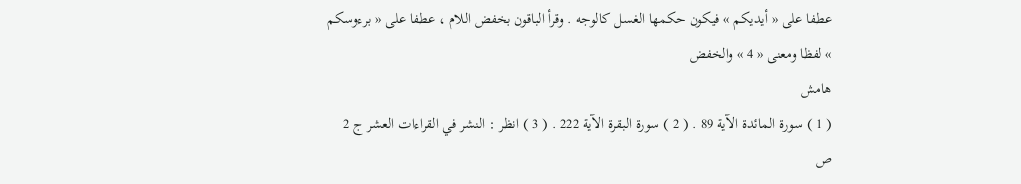عطفا على « أيديكم » فيكون حكمها الغسل كالوجه . وقرأ الباقون بخفض اللام ، عطفا على « برءوسكم » لفظا ومعنى « 4 » والخفض
هامش
( 1 ) سورة المائدة الآية 89 . ( 2 ) سورة البقرة الآية 222 . ( 3 ) انظر : النشر في القراءات العشر ج 2 ص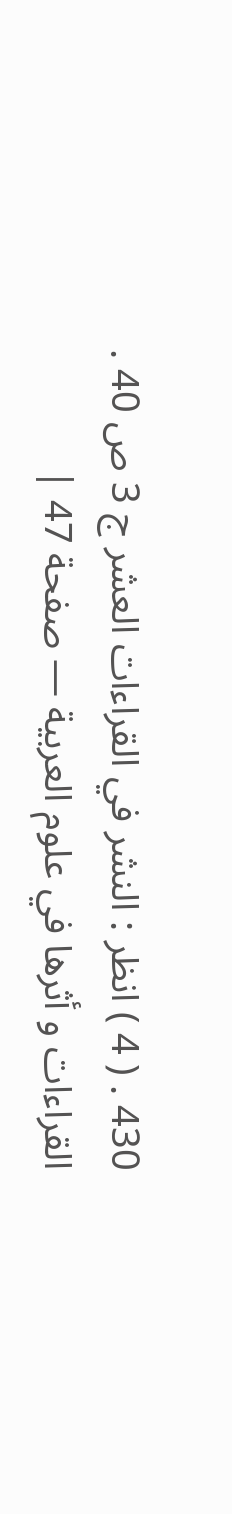430 . ( 4 ) انظر : النشر في القراءات العشر ج 3 ص 40 .
القراءات و أثرها في علوم العربية — صفحة 47 |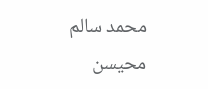محمد سالم محيسن